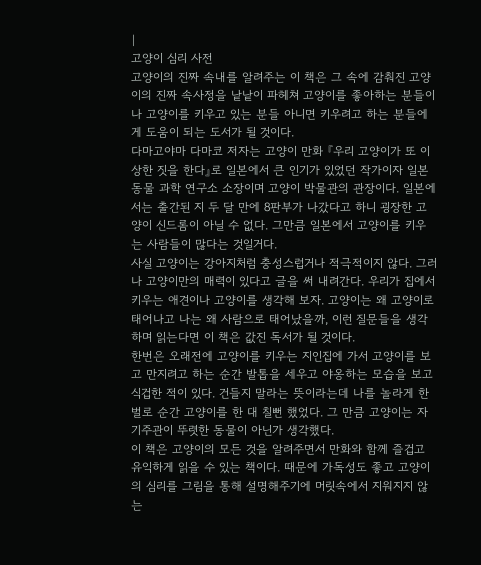|
고양이 심리 사전
고양이의 진짜 속내를 알려주는 이 책은 그 속에 감춰진 고양이의 진짜 속사정을 낱낱이 파헤쳐 고양이를 좋아하는 분들이나 고양이를 키우고 있는 분들 아니면 키우려고 하는 분들에게 도움이 되는 도서가 될 것이다.
다마고야마 다마코 저자는 고양이 만화 『우리 고양이가 또 이상한 짓을 한다』로 일본에서 큰 인기가 있었던 작가이자 일본 동물 과학 연구소 소장이며 고양이 박물관의 관장이다. 일본에서는 출간된 지 두 달 만에 8판부가 나갔다고 하니 굉장한 고양이 신드롬이 아닐 수 없다. 그만큼 일본에서 고양이를 키우는 사람들이 많다는 것일거다.
사실 고양이는 강아지처럼 충성스럽거나 적극적이지 않다. 그러나 고양이만의 매력이 있다고 글을 써 내려간다. 우리가 집에서 키우는 애견이나 고양이를 생각해 보자. 고양이는 왜 고양이로 태어나고 나는 왜 사람으로 태어났을까, 이런 질문들을 생각하며 읽는다면 이 책은 값진 독서가 될 것이다.
한번은 오래전에 고양이를 키우는 지인집에 가서 고양이를 보고 만지려고 하는 순간 발톱을 세우고 야옹하는 모습을 보고 식겁한 적이 있다. 건들지 말라는 뜻이라는데 나를 놀라게 한 벌로 순간 고양이를 한 대 칠뻔 했었다. 그 만큼 고양이는 자기주관이 뚜렷한 동물이 아닌가 생각했다.
이 책은 고양이의 모든 것을 알려주면서 만화와 함께 즐겁고 유익하게 읽을 수 있는 책이다. 때문에 가독성도 좋고 고양이의 심리를 그림을 통해 설명해주기에 머릿속에서 지워지지 않는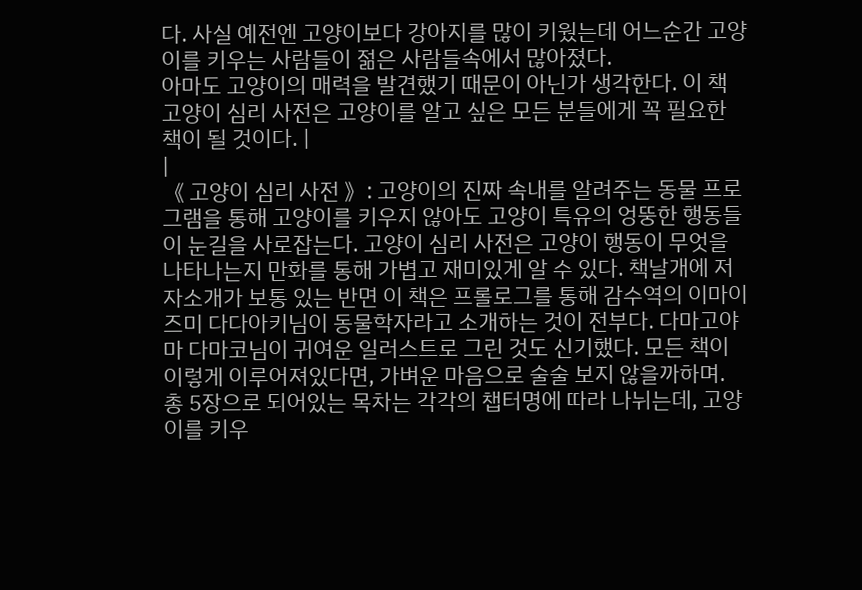다. 사실 예전엔 고양이보다 강아지를 많이 키웠는데 어느순간 고양이를 키우는 사람들이 젊은 사람들속에서 많아졌다.
아마도 고양이의 매력을 발견했기 때문이 아닌가 생각한다. 이 책 고양이 심리 사전은 고양이를 알고 싶은 모든 분들에게 꼭 필요한 책이 될 것이다. |
|
《 고양이 심리 사전 》: 고양이의 진짜 속내를 알려주는 동물 프로그램을 통해 고양이를 키우지 않아도 고양이 특유의 엉뚱한 행동들이 눈길을 사로잡는다. 고양이 심리 사전은 고양이 행동이 무엇을 나타나는지 만화를 통해 가볍고 재미있게 알 수 있다. 책날개에 저자소개가 보통 있는 반면 이 책은 프롤로그를 통해 감수역의 이마이즈미 다다아키님이 동물학자라고 소개하는 것이 전부다. 다마고야마 다마코님이 귀여운 일러스트로 그린 것도 신기했다. 모든 책이 이렇게 이루어져있다면, 가벼운 마음으로 술술 보지 않을까하며. 총 5장으로 되어있는 목차는 각각의 챕터명에 따라 나뉘는데, 고양이를 키우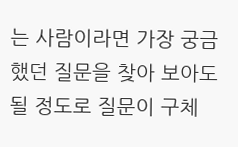는 사람이라면 가장 궁금했던 질문을 찾아 보아도 될 정도로 질문이 구체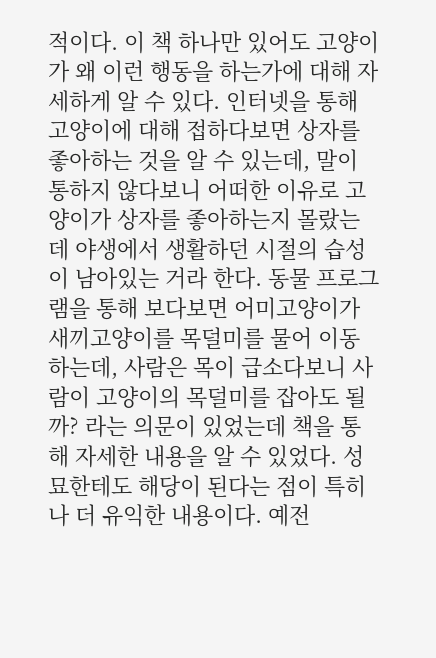적이다. 이 책 하나만 있어도 고양이가 왜 이런 행동을 하는가에 대해 자세하게 알 수 있다. 인터넷을 통해 고양이에 대해 접하다보면 상자를 좋아하는 것을 알 수 있는데, 말이 통하지 않다보니 어떠한 이유로 고양이가 상자를 좋아하는지 몰랐는데 야생에서 생활하던 시절의 습성이 남아있는 거라 한다. 동물 프로그램을 통해 보다보면 어미고양이가 새끼고양이를 목덜미를 물어 이동하는데, 사람은 목이 급소다보니 사람이 고양이의 목덜미를 잡아도 될까? 라는 의문이 있었는데 책을 통해 자세한 내용을 알 수 있었다. 성묘한테도 해당이 된다는 점이 특히나 더 유익한 내용이다. 예전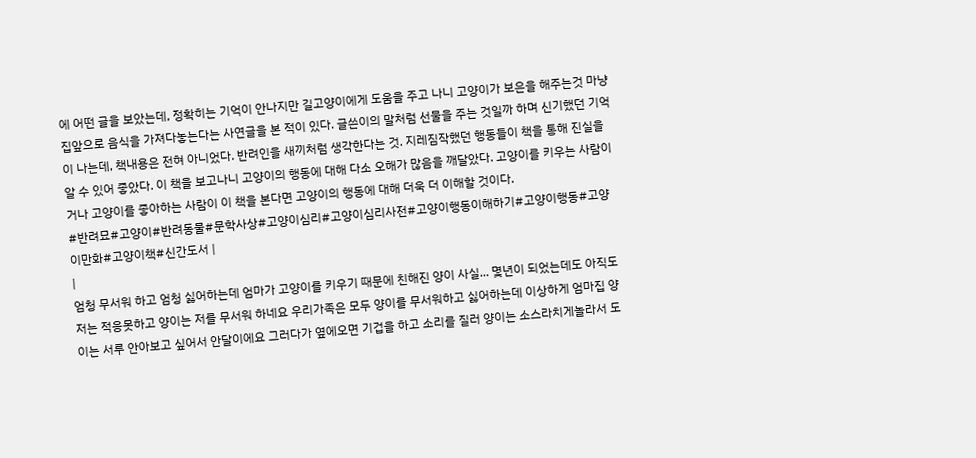에 어떤 글을 보았는데, 정확히는 기억이 안나지만 길고양이에게 도움을 주고 나니 고양이가 보은을 해주는것 마냥 집앞으로 음식을 가져다놓는다는 사연글을 본 적이 있다. 글쓴이의 말처럼 선물을 주는 것일까 하며 신기했던 기억이 나는데, 책내용은 전혀 아니었다. 반려인을 새끼처럼 생각한다는 것. 지레짐작했던 행동들이 책을 통해 진실을 알 수 있어 좋았다. 이 책을 보고나니 고양이의 행동에 대해 다소 오해가 많음을 깨달았다. 고양이를 키우는 사람이거나 고양이를 좋아하는 사람이 이 책을 본다면 고양이의 행동에 대해 더욱 더 이해할 것이다.
#반려묘#고양이#반려동물#문학사상#고양이심리#고양이심리사전#고양이행동이해하기#고양이행동#고양이만화#고양이책#신간도서 |
|
엄청 무서워 하고 엄청 싫어하는데 엄마가 고양이를 키우기 때문에 친해진 양이 사실... 몇년이 되었는데도 아직도 저는 적응못하고 양이는 저를 무서워 하네요 우리가족은 모두 양이를 무서워하고 싫어하는데 이상하게 엄마집 양이는 서루 안아보고 싶어서 안달이에요 그러다가 옆에오면 기겁을 하고 소리를 질러 양이는 소스라치게놀라서 도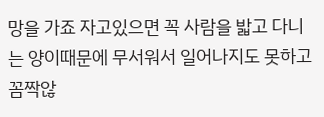망을 가죠 자고있으면 꼭 사람을 밟고 다니는 양이때문에 무서워서 일어나지도 못하고 꼼짝않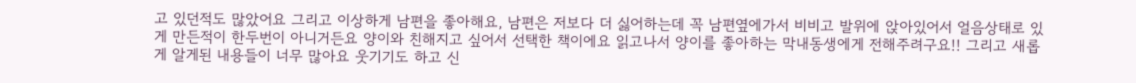고 있던적도 많았어요 그리고 이상하게 남편을 좋아해요, 남편은 저보다 더 싫어하는데 꼭 남편옆에가서 비비고 발위에 앉아있어서 얼음상태로 있게 만든적이 한두번이 아니거든요 양이와 친해지고 싶어서 선택한 책이에요 읽고나서 양이를 좋아하는 막내동생에게 전해주려구요!! 그리고 새롭게 알게된 내용들이 너무 많아요 웃기기도 하고 신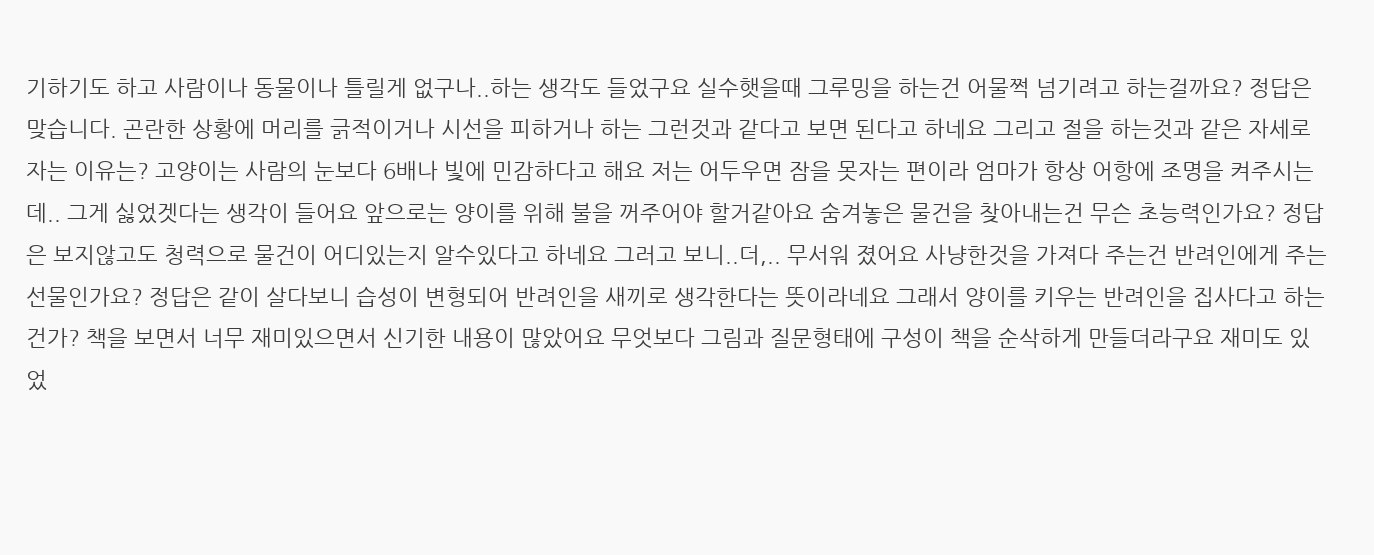기하기도 하고 사람이나 동물이나 틀릴게 없구나..하는 생각도 들었구요 실수햇을때 그루밍을 하는건 어물쩍 넘기려고 하는걸까요? 정답은 맞습니다. 곤란한 상황에 머리를 긁적이거나 시선을 피하거나 하는 그런것과 같다고 보면 된다고 하네요 그리고 절을 하는것과 같은 자세로 자는 이유는? 고양이는 사람의 눈보다 6배나 빛에 민감하다고 해요 저는 어두우면 잠을 못자는 편이라 엄마가 항상 어항에 조명을 켜주시는데.. 그게 싫었겟다는 생각이 들어요 앞으로는 양이를 위해 불을 꺼주어야 할거같아요 숨겨놓은 물건을 찾아내는건 무슨 초능력인가요? 정답은 보지않고도 청력으로 물건이 어디있는지 알수있다고 하네요 그러고 보니..더,.. 무서워 졌어요 사냥한것을 가져다 주는건 반려인에게 주는 선물인가요? 정답은 같이 살다보니 습성이 변형되어 반려인을 새끼로 생각한다는 뜻이라네요 그래서 양이를 키우는 반려인을 집사다고 하는건가? 책을 보면서 너무 재미있으면서 신기한 내용이 많았어요 무엇보다 그림과 질문형태에 구성이 책을 순삭하게 만들더라구요 재미도 있었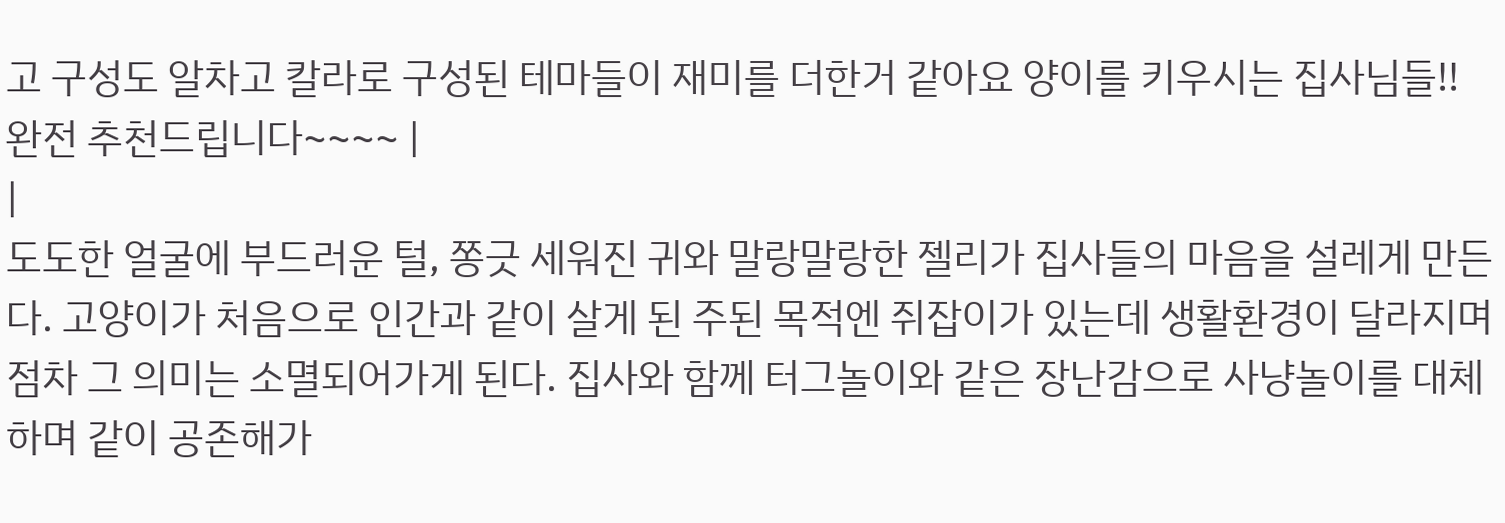고 구성도 알차고 칼라로 구성된 테마들이 재미를 더한거 같아요 양이를 키우시는 집사님들!! 완전 추천드립니다~~~~ |
|
도도한 얼굴에 부드러운 털, 쫑긋 세워진 귀와 말랑말랑한 젤리가 집사들의 마음을 설레게 만든다. 고양이가 처음으로 인간과 같이 살게 된 주된 목적엔 쥐잡이가 있는데 생활환경이 달라지며 점차 그 의미는 소멸되어가게 된다. 집사와 함께 터그놀이와 같은 장난감으로 사냥놀이를 대체하며 같이 공존해가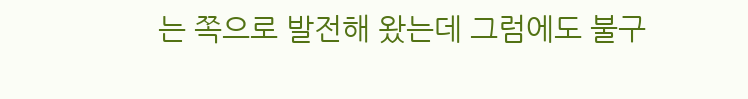는 쪽으로 발전해 왔는데 그럼에도 불구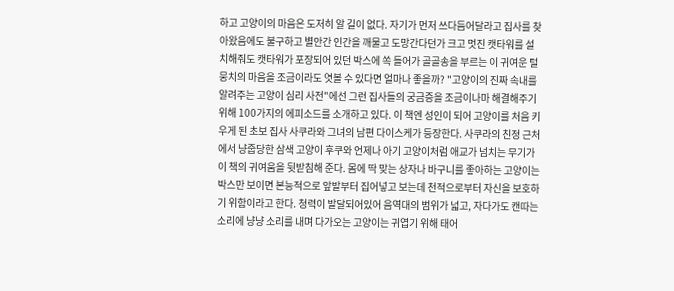하고 고양이의 마음은 도저히 알 길이 없다. 자기가 먼저 쓰다듬어달라고 집사를 찾아왔음에도 불구하고 별안간 인간을 깨물고 도망간다던가 크고 멋진 캣타워를 설치해줘도 캣타워가 포장되어 있던 박스에 쏙 들어가 골골송을 부르는 이 귀여운 털뭉치의 마음을 조금이라도 엿볼 수 있다면 얼마나 좋을까? "고양이의 진짜 속내를 알려주는 고양이 심리 사전"에선 그런 집사들의 궁금증을 조금이나마 해결해주기 위해 100가지의 에피소드를 소개하고 있다. 이 책엔 성인이 되어 고양이를 처음 키우게 된 초보 집사 사쿠라와 그녀의 남편 다이스케가 등장한다. 사쿠라의 친정 근처에서 냥줍당한 삼색 고양이 후쿠와 언제나 아기 고양이처럼 애교가 넘치는 무기가 이 책의 귀여움을 뒷받침해 준다. 몸에 딱 맞는 상자나 바구니를 좋아하는 고양이는 박스만 보이면 본능적으로 앞발부터 집어넣고 보는데 천적으로부터 자신을 보호하기 위함이라고 한다. 청력이 발달되어있어 음역대의 범위가 넓고, 자다가도 캔따는 소리에 냥냥 소리를 내며 다가오는 고양이는 귀엽기 위해 태어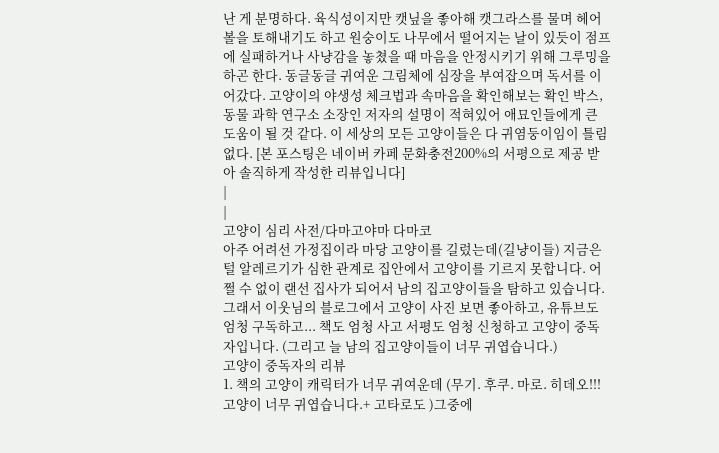난 게 분명하다. 육식성이지만 캣닢을 좋아해 캣그라스를 물며 헤어볼을 토해내기도 하고 원숭이도 나무에서 떨어지는 날이 있듯이 점프에 실패하거나 사냥감을 놓쳤을 때 마음을 안정시키기 위해 그루밍을 하곤 한다. 동글동글 귀여운 그림체에 심장을 부여잡으며 독서를 이어갔다. 고양이의 야생성 체크법과 속마음을 확인해보는 확인 박스, 동물 과학 연구소 소장인 저자의 설명이 적혀있어 애묘인들에게 큰 도움이 될 것 같다. 이 세상의 모든 고양이들은 다 귀염둥이임이 틀림없다. [본 포스팅은 네이버 카페 문화충전200%의 서평으로 제공 받아 솔직하게 작성한 리뷰입니다]
|
|
고양이 심리 사전/다마고야마 다마코
아주 어려선 가정집이라 마당 고양이를 길렀는데(길냥이들) 지금은 털 알레르기가 심한 관계로 집안에서 고양이를 기르지 못합니다. 어쩔 수 없이 랜선 집사가 되어서 남의 집고양이들을 탐하고 있습니다. 그래서 이웃님의 블로그에서 고양이 사진 보면 좋아하고, 유튜브도 엄청 구독하고... 책도 엄청 사고 서평도 엄청 신청하고 고양이 중독자입니다. (그리고 늘 남의 집고양이들이 너무 귀엽습니다.)
고양이 중독자의 리뷰
1. 책의 고양이 캐릭터가 너무 귀여운데 (무기. 후쿠. 마로. 히데오!!! 고양이 너무 귀엽습니다.+ 고타로도 )그중에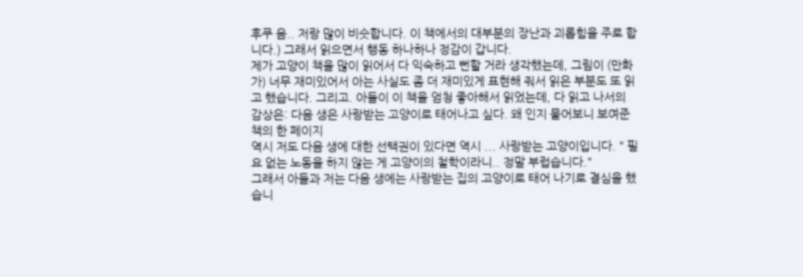후쿠 음.. 저랑 많이 비슷합니다. 이 책에서의 대부분의 장난과 괴롭힘을 주로 합니다.) 그래서 읽으면서 행동 하나하나 정감이 갑니다.
제가 고양이 책을 많이 읽어서 다 익숙하고 뻔할 거라 생각했는데, 그림이 (만화가) 너무 재미있어서 아는 사실도 좀 더 재미있게 표현해 줘서 읽은 부분도 또 읽고 했습니다. 그리고. 아들이 이 책을 엄청 좋아해서 읽었는데, 다 읽고 나서의 감상은: 다음 생은 사랑받는 고양이로 태어나고 싶다. 왜 인지 물어보니 보여준 책의 한 페이지
역시 저도 다음 생에 대한 선택권이 있다면 역시 ... 사랑받는 고양이입니다. " 필요 없는 노동을 하지 않는 게 고양이의 철학이라니.. 정말 부럽습니다."
그래서 아들과 저는 다음 생에는 사랑받는 집의 고양이로 태어 나기로 결심을 했습니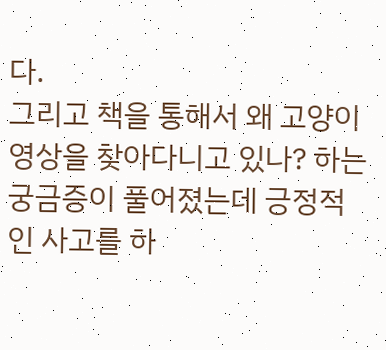다.
그리고 책을 통해서 왜 고양이 영상을 찾아다니고 있나? 하는 궁금증이 풀어졌는데 긍정적인 사고를 하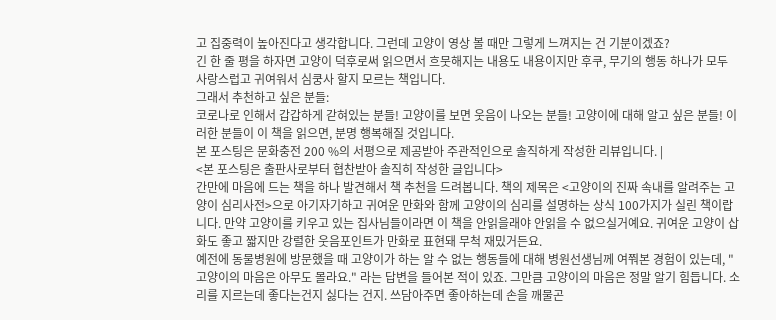고 집중력이 높아진다고 생각합니다. 그런데 고양이 영상 볼 때만 그렇게 느껴지는 건 기분이겠죠?
긴 한 줄 평을 하자면 고양이 덕후로써 읽으면서 흐뭇해지는 내용도 내용이지만 후쿠, 무기의 행동 하나가 모두 사랑스럽고 귀여워서 심쿵사 할지 모르는 책입니다.
그래서 추천하고 싶은 분들:
코로나로 인해서 갑갑하게 갇혀있는 분들! 고양이를 보면 웃음이 나오는 분들! 고양이에 대해 알고 싶은 분들! 이러한 분들이 이 책을 읽으면, 분명 행복해질 것입니다.
본 포스팅은 문화충전 200 %의 서평으로 제공받아 주관적인으로 솔직하게 작성한 리뷰입니다. |
<본 포스팅은 출판사로부터 협찬받아 솔직히 작성한 글입니다>
간만에 마음에 드는 책을 하나 발견해서 책 추천을 드려봅니다. 책의 제목은 <고양이의 진짜 속내를 알려주는 고양이 심리사전>으로 아기자기하고 귀여운 만화와 함께 고양이의 심리를 설명하는 상식 100가지가 실린 책이랍니다. 만약 고양이를 키우고 있는 집사님들이라면 이 책을 안읽을래야 안읽을 수 없으실거예요. 귀여운 고양이 삽화도 좋고 짧지만 강렬한 웃음포인트가 만화로 표현돼 무척 재밌거든요.
예전에 동물병원에 방문했을 때 고양이가 하는 알 수 없는 행동들에 대해 병원선생님께 여쭤본 경험이 있는데, "고양이의 마음은 아무도 몰라요." 라는 답변을 들어본 적이 있죠. 그만큼 고양이의 마음은 정말 알기 힘듭니다. 소리를 지르는데 좋다는건지 싫다는 건지. 쓰담아주면 좋아하는데 손을 깨물곤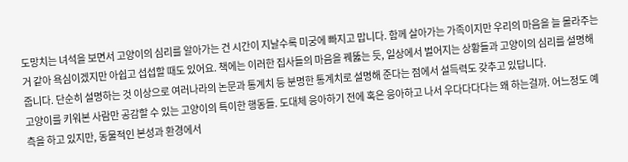도망치는 녀석을 보면서 고양이의 심리를 알아가는 건 시간이 지날수록 미궁에 빠지고 맙니다. 함께 살아가는 가족이지만 우리의 마음을 늘 몰라주는거 같아 욕심이겠지만 아쉽고 섭섭할 때도 있어요. 책에는 이러한 집사들의 마음을 꿰뚫는 듯, 일상에서 벌어지는 상황들과 고양이의 심리를 설명해줍니다. 단순히 설명하는 것 이상으로 여러나라의 논문과 통계치 등 분명한 통계치로 설명해 준다는 점에서 설득력도 갖추고 있답니다.
고양이를 키워본 사람만 공감할 수 있는 고양이의 특이한 행동들. 도대체 응아하기 전에 혹은 응아하고 나서 우다다다다는 왜 하는걸까. 어느정도 예측을 하고 있지만, 동물적인 본성과 환경에서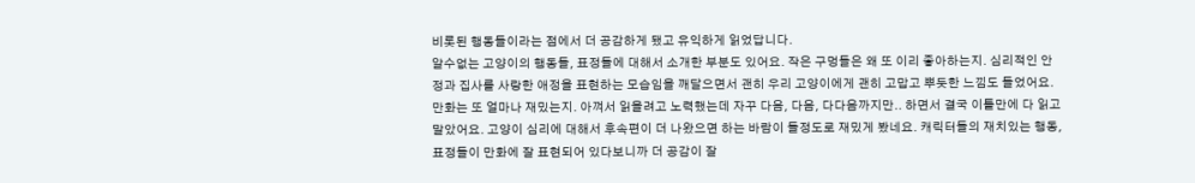비롯된 행동들이라는 점에서 더 공감하게 됐고 유익하게 읽었답니다.
알수없는 고양이의 행동들, 표정들에 대해서 소개한 부분도 있어요. 작은 구멍들은 왜 또 이리 좋아하는지. 심리적인 안정과 집사를 사랑한 애정을 표현하는 모습임을 깨달으면서 괜히 우리 고양이에게 괜히 고맙고 뿌듯한 느낌도 들었어요.
만화는 또 얼마나 재밌는지. 아껴서 읽을려고 노력했는데 자꾸 다음, 다음, 다다음까지만.. 하면서 결국 이틀만에 다 읽고 말았어요. 고양이 심리에 대해서 후속편이 더 나왔으면 하는 바람이 들정도로 재밌게 봤네요. 캐릭터들의 재치있는 행동, 표정들이 만화에 잘 표현되어 있다보니까 더 공감이 잘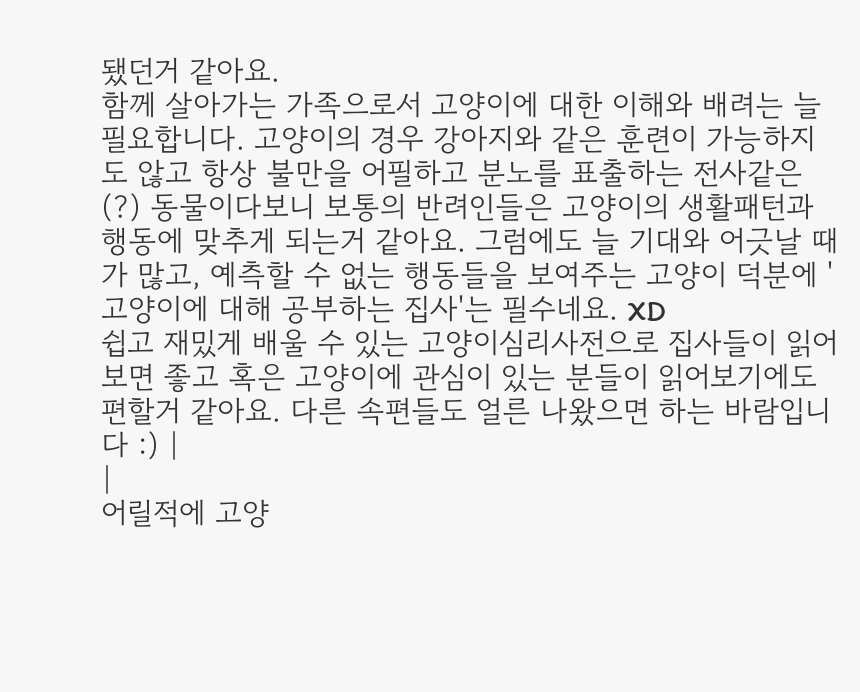됐던거 같아요.
함께 살아가는 가족으로서 고양이에 대한 이해와 배려는 늘 필요합니다. 고양이의 경우 강아지와 같은 훈련이 가능하지도 않고 항상 불만을 어필하고 분노를 표출하는 전사같은(?) 동물이다보니 보통의 반려인들은 고양이의 생활패턴과 행동에 맞추게 되는거 같아요. 그럼에도 늘 기대와 어긋날 때가 많고, 예측할 수 없는 행동들을 보여주는 고양이 덕분에 '고양이에 대해 공부하는 집사'는 필수네요. XD
쉽고 재밌게 배울 수 있는 고양이심리사전으로 집사들이 읽어보면 좋고 혹은 고양이에 관심이 있는 분들이 읽어보기에도 편할거 같아요. 다른 속편들도 얼른 나왔으면 하는 바람입니다 :) |
|
어릴적에 고양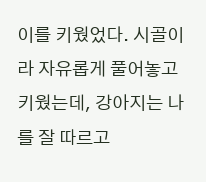이를 키웠었다. 시골이라 자유롭게 풀어놓고 키웠는데, 강아지는 나를 잘 따르고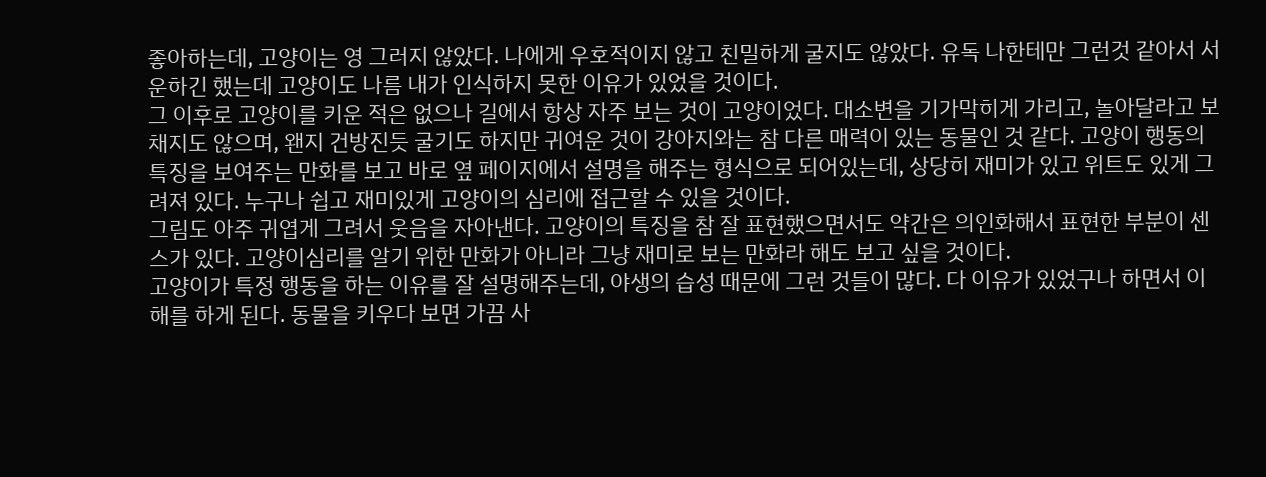좋아하는데, 고양이는 영 그러지 않았다. 나에게 우호적이지 않고 친밀하게 굴지도 않았다. 유독 나한테만 그런것 같아서 서운하긴 했는데 고양이도 나름 내가 인식하지 못한 이유가 있었을 것이다.
그 이후로 고양이를 키운 적은 없으나 길에서 항상 자주 보는 것이 고양이었다. 대소변을 기가막히게 가리고, 놀아달라고 보채지도 않으며, 왠지 건방진듯 굴기도 하지만 귀여운 것이 강아지와는 참 다른 매력이 있는 동물인 것 같다. 고양이 행동의 특징을 보여주는 만화를 보고 바로 옆 페이지에서 설명을 해주는 형식으로 되어있는데, 상당히 재미가 있고 위트도 있게 그려져 있다. 누구나 쉽고 재미있게 고양이의 심리에 접근할 수 있을 것이다.
그림도 아주 귀엽게 그려서 웃음을 자아낸다. 고양이의 특징을 참 잘 표현했으면서도 약간은 의인화해서 표현한 부분이 센스가 있다. 고양이심리를 알기 위한 만화가 아니라 그냥 재미로 보는 만화라 해도 보고 싶을 것이다.
고양이가 특정 행동을 하는 이유를 잘 설명해주는데, 야생의 습성 때문에 그런 것들이 많다. 다 이유가 있었구나 하면서 이해를 하게 된다. 동물을 키우다 보면 가끔 사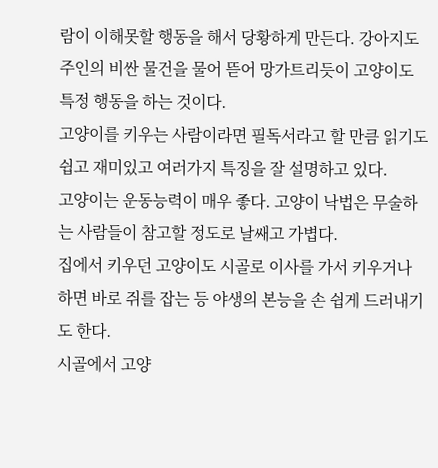람이 이해못할 행동을 해서 당황하게 만든다. 강아지도 주인의 비싼 물건을 물어 뜯어 망가트리듯이 고양이도 특정 행동을 하는 것이다.
고양이를 키우는 사람이라면 필독서라고 할 만큼 읽기도 쉽고 재미있고 여러가지 특징을 잘 설명하고 있다.
고양이는 운동능력이 매우 좋다. 고양이 낙법은 무술하는 사람들이 참고할 정도로 날쌔고 가볍다.
집에서 키우던 고양이도 시골로 이사를 가서 키우거나 하면 바로 쥐를 잡는 등 야생의 본능을 손 쉽게 드러내기도 한다.
시골에서 고양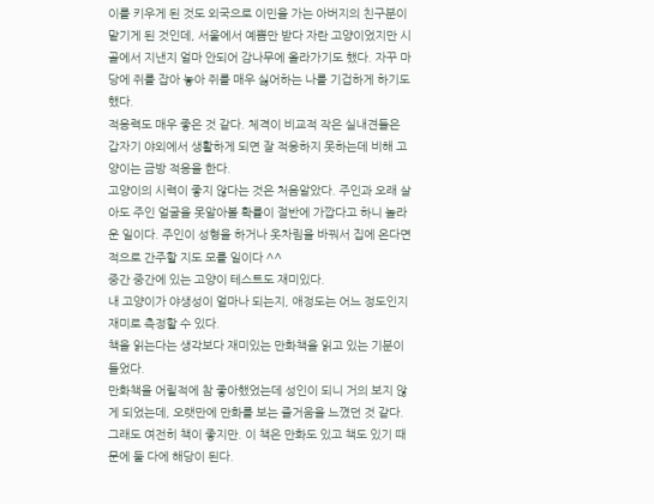이를 키우게 된 것도 외국으로 이민을 가는 아버지의 친구분이 맡기게 된 것인데, 서울에서 예쁨만 받다 자란 고양이었지만 시골에서 지낸지 얼마 안되어 감나무에 올라가기도 했다. 자꾸 마당에 쥐를 잡아 놓아 쥐를 매우 싫어하는 나를 기겁하게 하기도 했다.
적응력도 매우 좋은 것 같다. 체격이 비교적 작은 실내견들은 갑자기 야외에서 생활하게 되면 잘 적응하지 못하는데 비해 고양이는 금방 적응을 한다.
고양이의 시력이 좋지 않다는 것은 처음알았다. 주인과 오래 살아도 주인 얼굴을 못알아볼 확률이 절반에 가깝다고 하니 놀라운 일이다. 주인이 성형을 하거나 옷차림을 바꿔서 집에 온다면 적으로 간주할 지도 모를 일이다 ^^
중간 중간에 있는 고양이 테스트도 재미있다.
내 고양이가 야생성이 얼마나 되는지, 애정도는 어느 정도인지 재미로 측정할 수 있다.
책을 읽는다는 생각보다 재미있는 만화책을 읽고 있는 기분이 들었다.
만화책을 어릴적에 참 좋아했었는데 성인이 되니 거의 보지 않게 되었는데, 오랫만에 만화를 보는 즐거움을 느꼈던 것 같다. 그래도 여전히 책이 좋지만. 이 책은 만화도 있고 책도 있기 때문에 둘 다에 해당이 된다.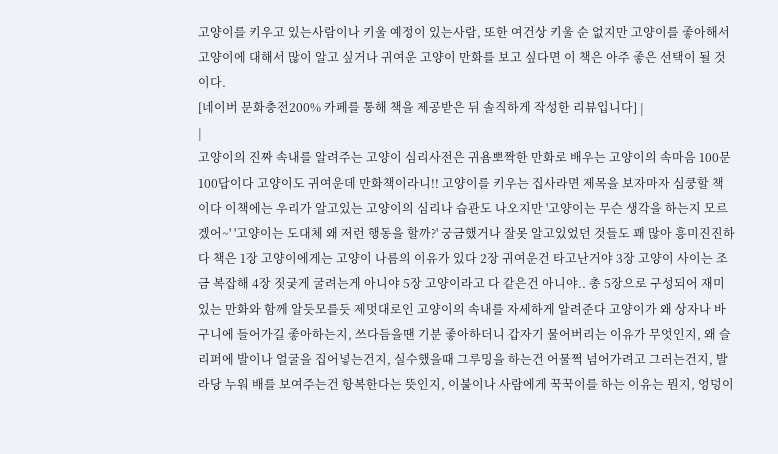고양이를 키우고 있는사람이나 키울 예정이 있는사람, 또한 여건상 키울 순 없지만 고양이를 좋아해서 고양이에 대해서 많이 알고 싶거나 귀여운 고양이 만화를 보고 싶다면 이 책은 아주 좋은 선택이 될 것이다.
[네이버 문화충전200% 카페를 통해 책을 제공받은 뒤 솔직하게 작성한 리뷰입니다] |
|
고양이의 진짜 속내를 알려주는 고양이 심리사전은 귀욤뽀짝한 만화로 배우는 고양이의 속마음 100문 100답이다 고양이도 귀여운데 만화책이라니!! 고양이를 키우는 집사라면 제목을 보자마자 심쿵할 책이다 이책에는 우리가 알고있는 고양이의 심리나 습관도 나오지만 '고양이는 무슨 생각을 하는지 모르겠어~' '고양이는 도대체 왜 저런 행동을 할까?' 궁금했거나 잘못 알고있었던 것들도 꽤 많아 흥미진진하다 책은 1장 고양이에게는 고양이 나름의 이유가 있다 2장 귀여운건 타고난거야 3장 고양이 사이는 조금 복잡해 4장 짓궂게 굴려는게 아니야 5장 고양이라고 다 같은건 아니야.. 총 5장으로 구성되어 재미있는 만화와 함께 알듯모를듯 제멋대로인 고양이의 속내를 자세하게 알려준다 고양이가 왜 상자나 바구니에 들어가길 좋아하는지, 쓰다듬을땐 기분 좋아하더니 갑자기 물어버리는 이유가 무엇인지, 왜 슬리퍼에 발이나 얼굴을 집어넣는건지, 실수했을때 그루밍을 하는건 어물쩍 넘어가려고 그러는건지, 발라당 누워 배를 보여주는건 항복한다는 뜻인지, 이불이나 사람에게 꾹꾹이를 하는 이유는 뭔지, 엉덩이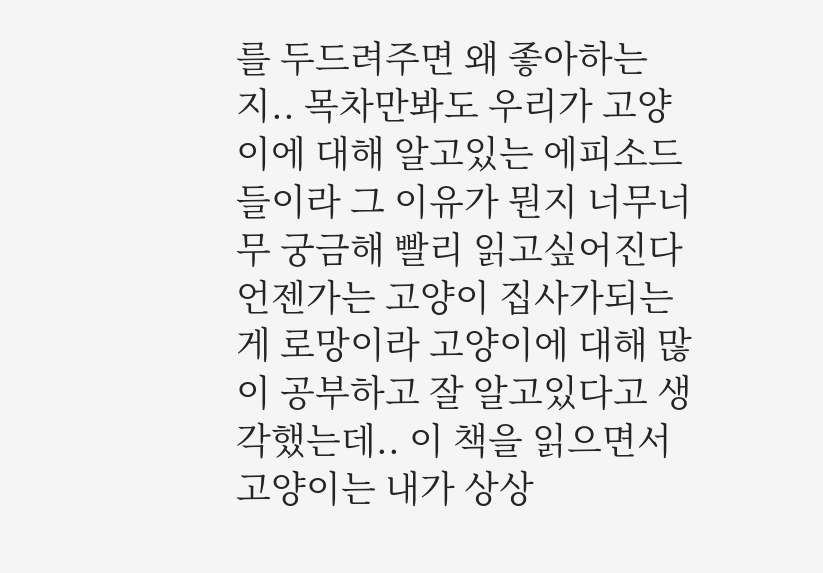를 두드려주면 왜 좋아하는지.. 목차만봐도 우리가 고양이에 대해 알고있는 에피소드들이라 그 이유가 뭔지 너무너무 궁금해 빨리 읽고싶어진다 언젠가는 고양이 집사가되는게 로망이라 고양이에 대해 많이 공부하고 잘 알고있다고 생각했는데.. 이 책을 읽으면서 고양이는 내가 상상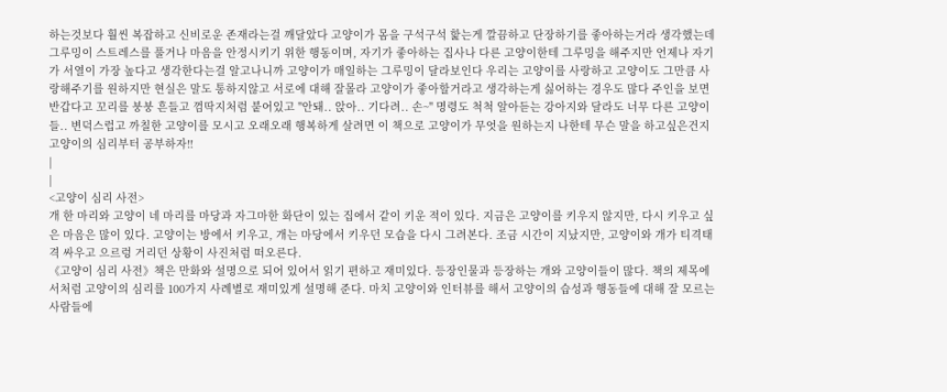하는것보다 훨씬 복잡하고 신비로운 존재라는걸 깨달았다 고양이가 몸을 구석구석 핥는게 깔끔하고 단장하기를 좋아하는거라 생각했는데 그루밍이 스트레스를 풀거나 마음을 안정시키기 위한 행동이며, 자기가 좋아하는 집사나 다른 고양이한테 그루밍을 해주지만 언제나 자기가 서열이 가장 높다고 생각한다는걸 알고나니까 고양이가 매일하는 그루밍이 달라보인다 우리는 고양이를 사랑하고 고양이도 그만큼 사랑해주기를 원하지만 현실은 말도 통하지않고 서로에 대해 잘몰라 고양이가 좋아할거라고 생각하는게 싫어하는 경우도 많다 주인을 보면 반갑다고 꼬리를 붕붕 흔들고 껌딱지처럼 붙어있고 "안돼.. 앉아.. 기다려.. 손~" 명령도 척척 알아듣는 강아지와 달라도 너무 다른 고양이들.. 변덕스럽고 까칠한 고양이를 모시고 오래오래 행복하게 살려면 이 책으로 고양이가 무엇을 원하는지 나한테 무슨 말을 하고싶은건지 고양이의 심리부터 공부하자!!
|
|
<고양이 심리 사전>
개 한 마리와 고양이 네 마리를 마당과 자그마한 화단이 있는 집에서 같이 키운 적이 있다. 지금은 고양이를 키우지 않지만, 다시 키우고 싶은 마음은 많이 있다. 고양이는 방에서 키우고, 개는 마당에서 키우던 모습을 다시 그려본다. 조금 시간이 지났지만, 고양이와 개가 티격태격 싸우고 으르렁 거리던 상황이 사진처럼 떠오른다.
《고양이 심리 사전》책은 만화와 설명으로 되어 있어서 읽기 편하고 재미있다. 등장인물과 등장하는 개와 고양이들이 많다. 책의 제목에서처럼 고양이의 심리를 100가지 사례별로 재미있게 설명해 준다. 마치 고양이와 인터뷰를 해서 고양이의 습성과 행동들에 대해 잘 모르는 사람들에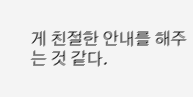게 친절한 안내를 해주는 것 같다.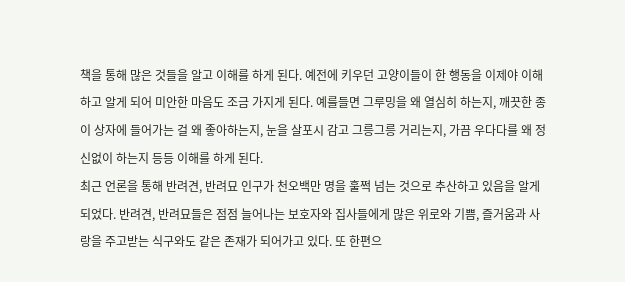책을 통해 많은 것들을 알고 이해를 하게 된다. 예전에 키우던 고양이들이 한 행동을 이제야 이해하고 알게 되어 미안한 마음도 조금 가지게 된다. 예를들면 그루밍을 왜 열심히 하는지, 깨끗한 종이 상자에 들어가는 걸 왜 좋아하는지, 눈을 살포시 감고 그릉그릉 거리는지, 가끔 우다다를 왜 정신없이 하는지 등등 이해를 하게 된다.
최근 언론을 통해 반려견, 반려묘 인구가 천오백만 명을 훌쩍 넘는 것으로 추산하고 있음을 알게 되었다. 반려견, 반려묘들은 점점 늘어나는 보호자와 집사들에게 많은 위로와 기쁨, 즐거움과 사랑을 주고받는 식구와도 같은 존재가 되어가고 있다. 또 한편으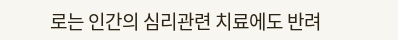로는 인간의 심리관련 치료에도 반려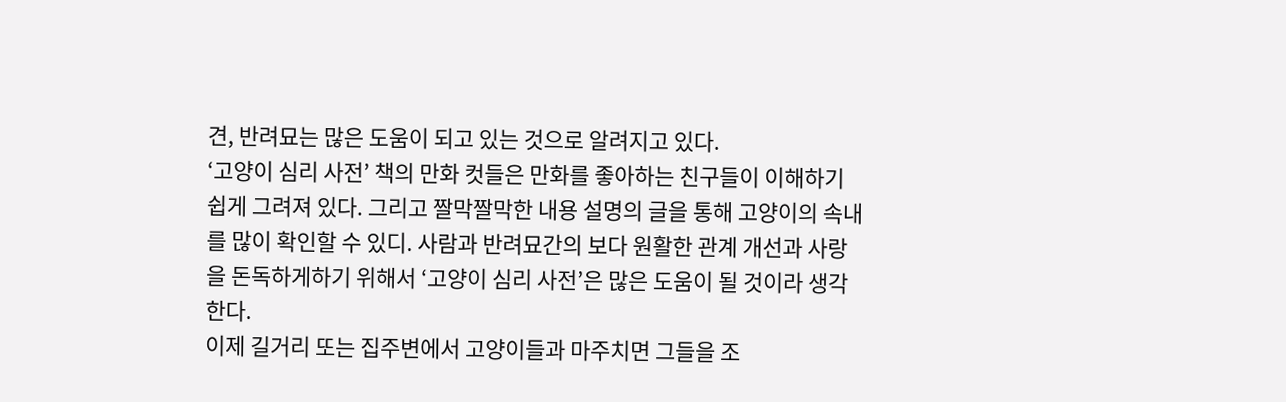견, 반려묘는 많은 도움이 되고 있는 것으로 알려지고 있다.
‘고양이 심리 사전’ 책의 만화 컷들은 만화를 좋아하는 친구들이 이해하기 쉽게 그려져 있다. 그리고 짤막짤막한 내용 설명의 글을 통해 고양이의 속내를 많이 확인할 수 있디. 사람과 반려묘간의 보다 원활한 관계 개선과 사랑을 돈독하게하기 위해서 ‘고양이 심리 사전’은 많은 도움이 될 것이라 생각한다.
이제 길거리 또는 집주변에서 고양이들과 마주치면 그들을 조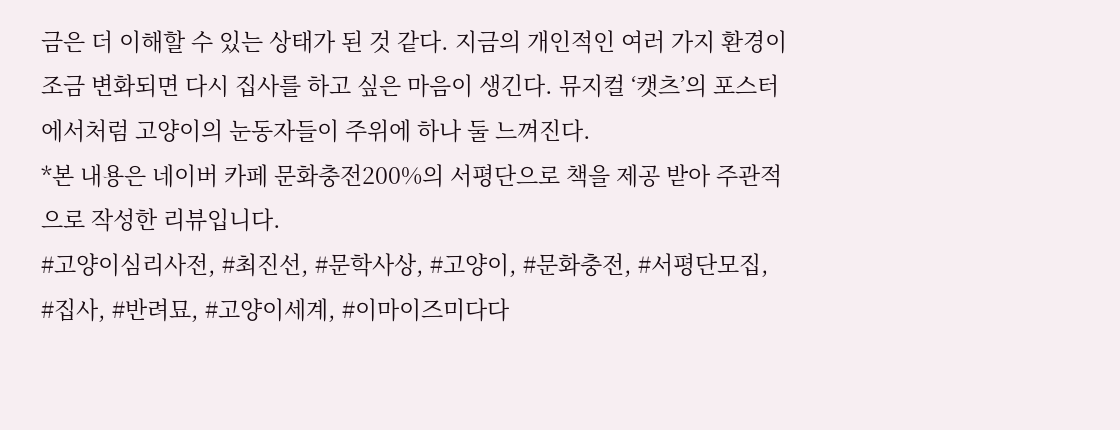금은 더 이해할 수 있는 상태가 된 것 같다. 지금의 개인적인 여러 가지 환경이 조금 변화되면 다시 집사를 하고 싶은 마음이 생긴다. 뮤지컬 ‘캣츠’의 포스터에서처럼 고양이의 눈동자들이 주위에 하나 둘 느껴진다.
*본 내용은 네이버 카페 문화충전200%의 서평단으로 책을 제공 받아 주관적으로 작성한 리뷰입니다.
#고양이심리사전, #최진선, #문학사상, #고양이, #문화충전, #서평단모집, #집사, #반려묘, #고양이세계, #이마이즈미다다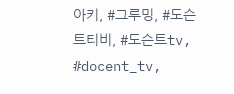아키, #그루밍, #도슨트티비, #도슨트tv, #docent_tv,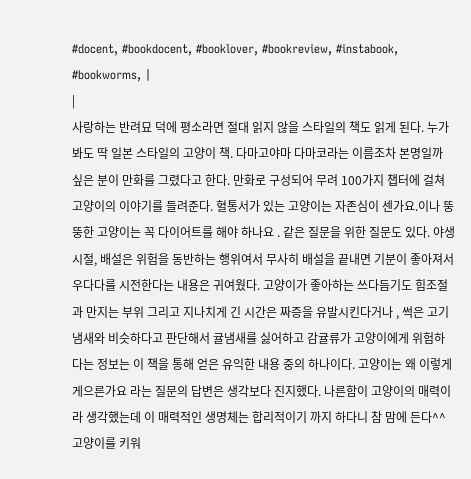#docent, #bookdocent, #booklover, #bookreview, #instabook, #bookworms, |
|
사랑하는 반려묘 덕에 평소라면 절대 읽지 않을 스타일의 책도 읽게 된다. 누가 봐도 딱 일본 스타일의 고양이 책. 다마고야마 다마코라는 이름조차 본명일까 싶은 분이 만화를 그렸다고 한다. 만화로 구성되어 무려 100가지 챕터에 걸쳐 고양이의 이야기를 들려준다. 혈통서가 있는 고양이는 자존심이 센가요.이나 뚱뚱한 고양이는 꼭 다이어트를 해야 하나요 . 같은 질문을 위한 질문도 있다. 야생시절, 배설은 위험을 동반하는 행위여서 무사히 배설을 끝내면 기분이 좋아져서 우다다를 시전한다는 내용은 귀여웠다. 고양이가 좋아하는 쓰다듬기도 힘조절과 만지는 부위 그리고 지나치게 긴 시간은 짜증을 유발시킨다거나 , 썩은 고기 냄새와 비슷하다고 판단해서 귤냄새를 싫어하고 감귤류가 고양이에게 위험하다는 정보는 이 책을 통해 얻은 유익한 내용 중의 하나이다. 고양이는 왜 이렇게 게으른가요 라는 질문의 답변은 생각보다 진지했다. 나른함이 고양이의 매력이라 생각했는데 이 매력적인 생명체는 합리적이기 까지 하다니 참 맘에 든다^^ 고양이를 키워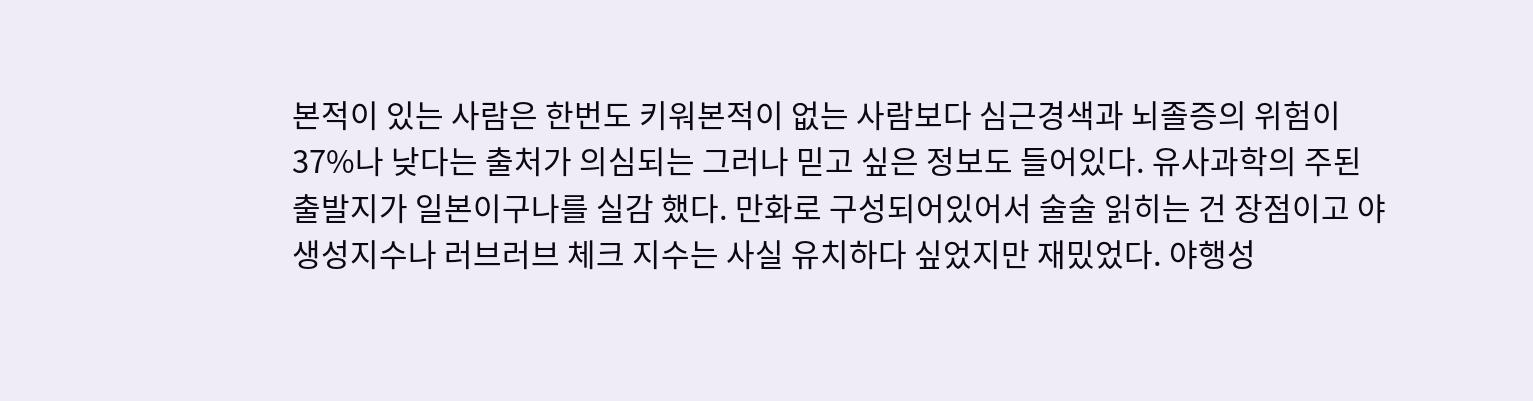본적이 있는 사람은 한번도 키워본적이 없는 사람보다 심근경색과 뇌졸증의 위험이 37%나 낮다는 출처가 의심되는 그러나 믿고 싶은 정보도 들어있다. 유사과학의 주된 출발지가 일본이구나를 실감 했다. 만화로 구성되어있어서 술술 읽히는 건 장점이고 야생성지수나 러브러브 체크 지수는 사실 유치하다 싶었지만 재밌었다. 야행성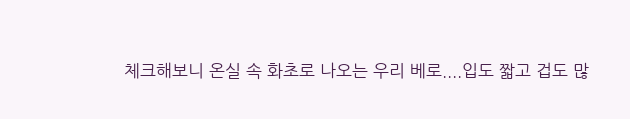체크해보니 온실 속 화초로 나오는 우리 베로....입도 짧고 겁도 많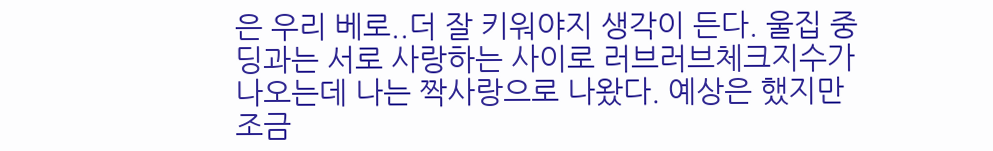은 우리 베로..더 잘 키워야지 생각이 든다. 울집 중딩과는 서로 사랑하는 사이로 러브러브체크지수가 나오는데 나는 짝사랑으로 나왔다. 예상은 했지만 조금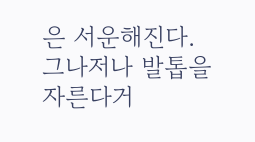은 서운해진다. 그나저나 발톱을 자른다거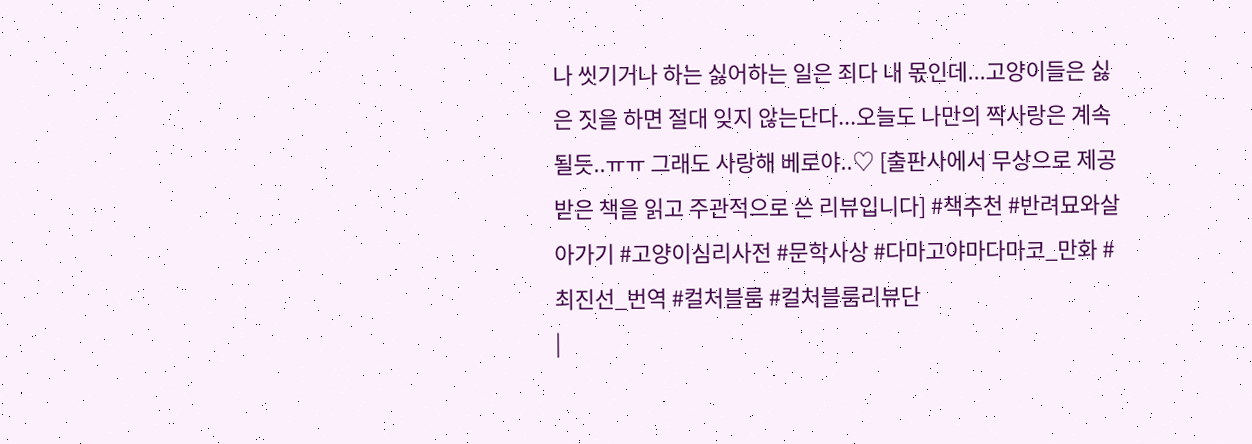나 씻기거나 하는 싫어하는 일은 죄다 내 몫인데...고양이들은 싫은 짓을 하면 절대 잊지 않는단다...오늘도 나만의 짝사랑은 계속 될듯..ㅠㅠ 그래도 사랑해 베로야..♡ [출판사에서 무상으로 제공받은 책을 읽고 주관적으로 쓴 리뷰입니다] #책추천 #반려묘와살아가기 #고양이심리사전 #문학사상 #다마고야마다마코_만화 #최진선_번역 #컬처블룸 #컬처블룸리뷰단
|